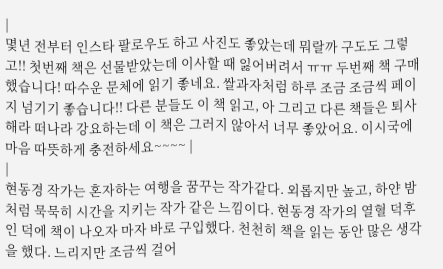|
몇년 전부터 인스타 팔로우도 하고 사진도 좋았는데 뭐랄까 구도도 그렇고!! 첫번째 책은 선물받았는데 이사할 때 잃어버려서 ㅠㅠ 두번째 책 구매했습니다! 따수운 문체에 읽기 좋네요. 쌀과자처럼 하루 조금 조금씩 페이지 넘기기 좋습니다!! 다른 분들도 이 책 읽고, 아 그리고 다른 책들은 퇴사해라 떠나라 강요하는데 이 책은 그러지 않아서 너무 좋았어요. 이시국에 마음 따뜻하게 충전하세요~~~~ |
|
현동경 작가는 혼자하는 여행을 꿈꾸는 작가같다. 외롭지만 높고, 하얀 밤처럼 묵묵히 시간을 지키는 작가 같은 느낌이다. 현동경 작가의 열혈 덕후 인 덕에 책이 나오자 마자 바로 구입했다. 천천히 책을 읽는 동안 많은 생각을 했다. 느리지만 조금씩 걸어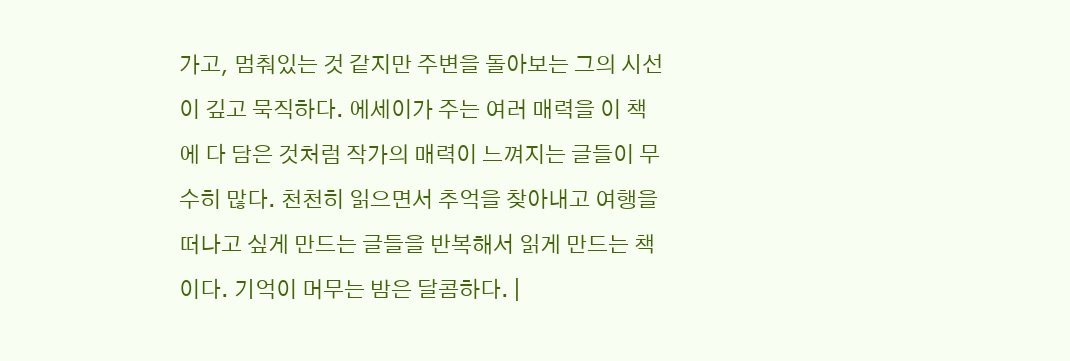가고, 멈춰있는 것 같지만 주변을 돌아보는 그의 시선이 깊고 묵직하다. 에세이가 주는 여러 매력을 이 책에 다 담은 것처럼 작가의 매력이 느껴지는 글들이 무수히 많다. 천천히 읽으면서 추억을 찾아내고 여행을 떠나고 싶게 만드는 글들을 반복해서 읽게 만드는 책이다. 기억이 머무는 밤은 달콤하다. |